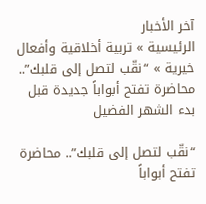آخر الأخبار
الرئيسية » تربية أخلاقية وأفعال خيرية » “نقّب لتصل إلى قلبك”.. محاضرة تفتح أبواباً جديدة قبل بدء الشهر الفضيل

“نقّب لتصل إلى قلبك”.. محاضرة تفتح أبواباً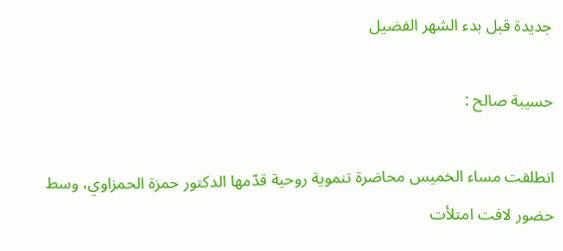جديدة قبل بدء الشهر الفضيل

حسيبة صالح :

انطلقت مساء الخميس محاضرة تنموية روحية قدّمها الدكتور حمزة الحمزاوي، وسط حضور لافت امتلأت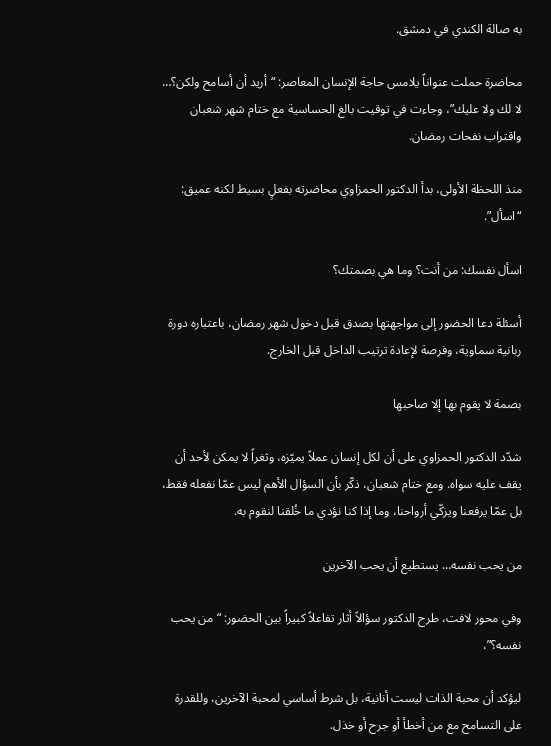به صالة الكندي في دمشق.

محاضرة حملت عنواناً يلامس حاجة الإنسان المعاصر: “أريد أن أسامح ولكن؟… لا لك ولا عليك”، وجاءت في توقيت بالغ الحساسية مع ختام شهر شعبان واقتراب نفحات رمضان.

منذ اللحظة الأولى، بدأ الدكتور الحمزاوي محاضرته بفعلٍ بسيط لكنه عميق: “اسأل”.

اسأل نفسك: من أنت؟ وما هي بصمتك؟

أسئلة دعا الحضور إلى مواجهتها بصدق قبل دخول شهر رمضان، باعتباره دورة ربانية سماوية، وفرصة لإعادة ترتيب الداخل قبل الخارج.

بصمة لا يقوم بها إلا صاحبها

شدّد الدكتور الحمزاوي على أن لكل إنسان عملاً يميّزه، وثغراً لا يمكن لأحد أن يقف عليه سواه. ومع ختام شعبان، ذكّر بأن السؤال الأهم ليس عمّا نفعله فقط، بل عمّا يرفعنا ويزكّي أرواحنا، وما إذا كنا نؤدي ما خُلقنا لنقوم به.

من يحب نفسه… يستطيع أن يحب الآخرين

وفي محور لافت، طرح الدكتور سؤالاً أثار تفاعلاً كبيراً بين الحضور: “من يحب نفسه؟”،

ليؤكد أن محبة الذات ليست أنانية، بل شرط أساسي لمحبة الآخرين، وللقدرة على التسامح مع من أخطأ أو جرح أو خذل.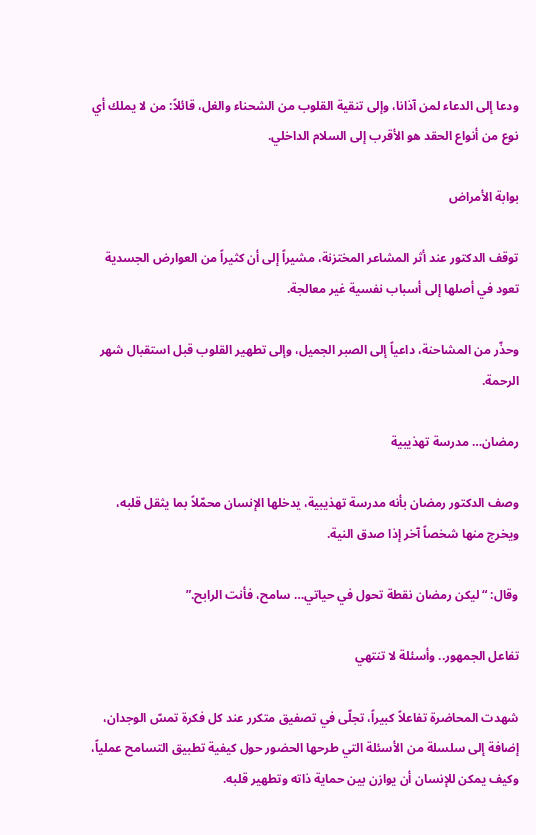ودعا إلى الدعاء لمن آذانا، وإلى تنقية القلوب من الشحناء والغل، قائلاً: من لا يملك أي نوع من أنواع الحقد هو الأقرب إلى السلام الداخلي.

بوابة الأمراض

توقف الدكتور عند أثر المشاعر المختزنة، مشيراً إلى أن كثيراً من العوارض الجسدية تعود في أصلها إلى أسباب نفسية غير معالجة.

وحذّر من المشاحنة، داعياً إلى الصبر الجميل، وإلى تطهير القلوب قبل استقبال شهر الرحمة.

رمضان… مدرسة تهذيبية

وصف الدكتور رمضان بأنه مدرسة تهذيبية، يدخلها الإنسان محمّلاً بما يثقل قلبه، ويخرج منها شخصاً آخر إذا صدق النية.

وقال: “ليكن رمضان نقطة تحول في حياتي… سامح، فأنت الرابح.”

تفاعل الجمهور.. وأسئلة لا تنتهي

شهدت المحاضرة تفاعلاً كبيراً، تجلّى في تصفيق متكرر عند كل فكرة تمسّ الوجدان، إضافة إلى سلسلة من الأسئلة التي طرحها الحضور حول كيفية تطبيق التسامح عملياً، وكيف يمكن للإنسان أن يوازن بين حماية ذاته وتطهير قلبه.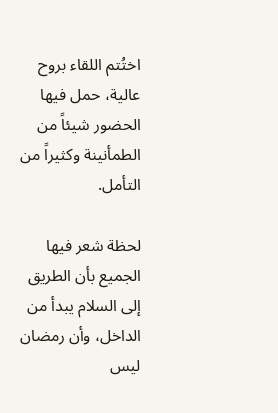اختُتم اللقاء بروح عالية، حمل فيها الحضور شيئاً من الطمأنينة وكثيراً من التأمل.

لحظة شعر فيها الجميع بأن الطريق إلى السلام يبدأ من الداخل، وأن رمضان ليس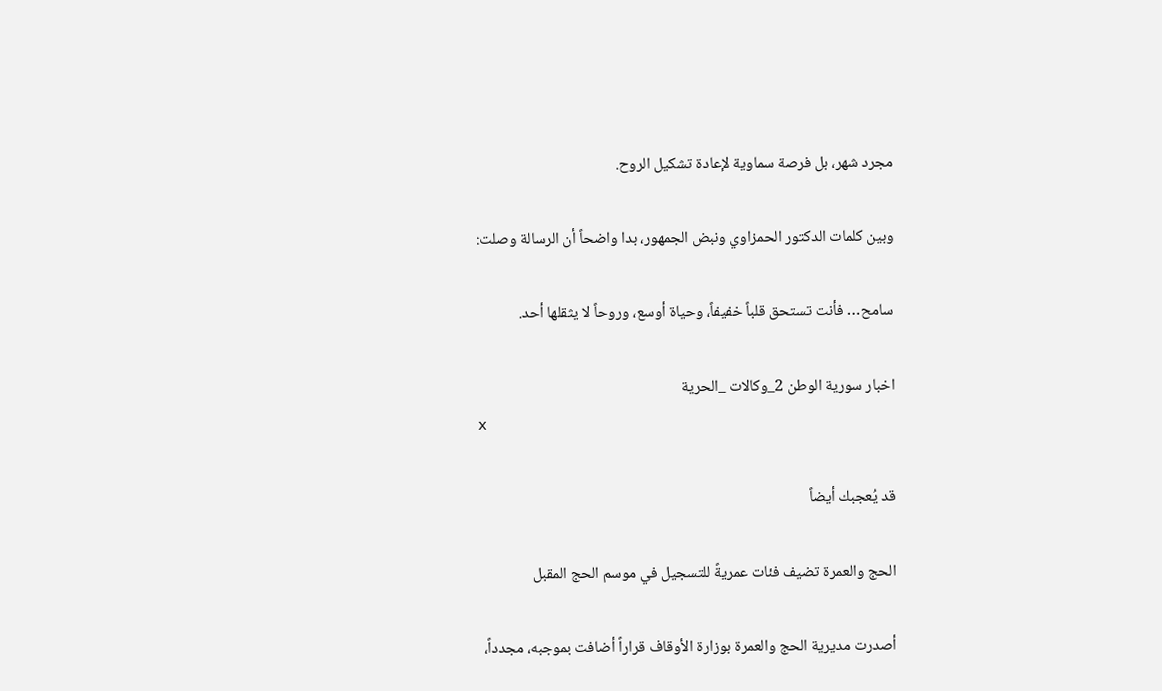مجرد شهر، بل فرصة سماوية لإعادة تشكيل الروح.

وبين كلمات الدكتور الحمزاوي ونبض الجمهور، بدا واضحاً أن الرسالة وصلت:

سامح… فأنت تستحق قلباً خفيفاً، وحياة أوسع، وروحاً لا يثقلها أحد.

اخبار سورية الوطن 2_وكالات _الحرية
x

قد يُعجبك أيضاً

الحج والعمرة تضيف فئات عمريةً للتسجيل في موسم الحج المقبل

أصدرت مديرية الحج والعمرة بوزارة الأوقاف قراراً أضافت بموجبه، مجدداً،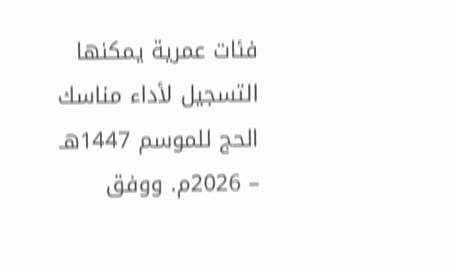فئات عمرية يمكنها التسجيل لأداء مناسك الحج للموسم 1447هـ – 2026م. ووفق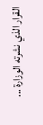القرار الذي نشرته الوزارة ...